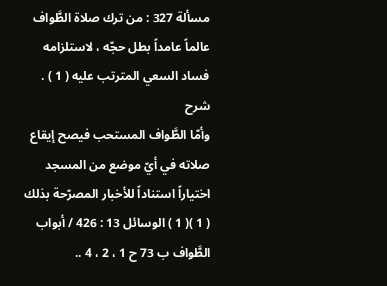مسألة 327 : من ترك صلاة الطَّواف عالماً عامداً بطل حجّه ، لاستلزامه فساد السعي المترتب عليه ( 1 ) .
شرح
وأمّا الطَّواف المستحب فيصح إيقاع صلاته في أيّ موضع من المسجد اختياراً استناداً للأخبار المصرّحة بذلك ( 1 )( 1 ) الوسائل 13 : 426 / أبواب الطَّواف ب 73 ح 1 ، 2 ، 4 ..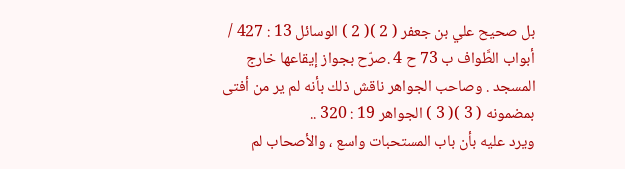بل صحيح علي بن جعفر ( 2 )( 2 ) الوسائل 13 : 427 / أبواب الطَّواف ب 73 ح 4 .صرّح بجواز إيقاعها خارج المسجد . وصاحب الجواهر ناقش ذلك بأنه لم ير من أفتى بمضمونه ( 3 )( 3 ) الجواهر 19 : 320 ..
ويرد عليه بأن باب المستحبات واسع ، والأصحاب لم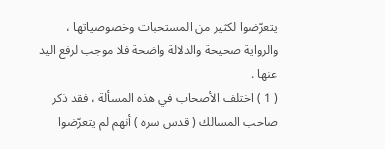يتعرّضوا لكثير من المستحبات وخصوصياتها ، والرواية صحيحة والدلالة واضحة فلا موجب لرفع اليد عنها .
( 1 ) اختلف الأصحاب في هذه المسألة ، فقد ذكر صاحب المسالك ( قدس سره ) أنهم لم يتعرّضوا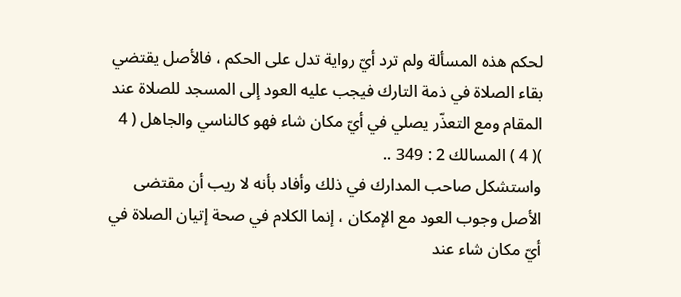لحكم هذه المسألة ولم ترد أيّ رواية تدل على الحكم ، فالأصل يقتضي بقاء الصلاة في ذمة التارك فيجب عليه العود إلى المسجد للصلاة عند المقام ومع التعذّر يصلي في أيّ مكان شاء فهو كالناسي والجاهل ( 4 )( 4 ) المسالك 2 : 349 ..
واستشكل صاحب المدارك في ذلك وأفاد بأنه لا ريب أن مقتضى الأصل وجوب العود مع الإمكان ، إنما الكلام في صحة إتيان الصلاة في أيّ مكان شاء عند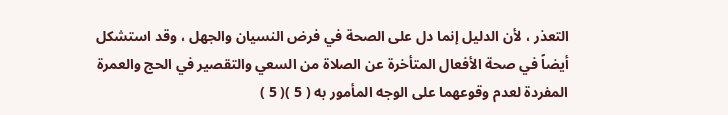التعذر ، لأن الدليل إنما دل على الصحة في فرض النسيان والجهل ، وقد استشكل أيضاً في صحة الأفعال المتأخرة عن الصلاة من السعي والتقصير في الحج والعمرة المفردة لعدم وقوعهما على الوجه المأمور به ( 5 )( 5 )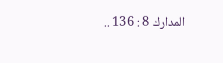المدارك 8 : 136 ..